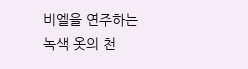비엘을 연주하는 녹색 옷의 천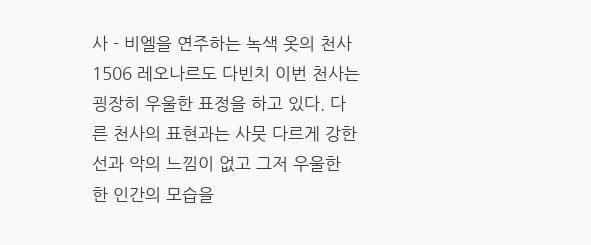사 - 비엘을 연주하는 녹색 옷의 천사 1506 레오나르도 다빈치 이번 천사는 굉장히 우울한 표정을 하고 있다. 다른 천사의 표현과는 사뭇 다르게 강한 선과 악의 느낌이 없고 그저 우울한 한 인간의 모습을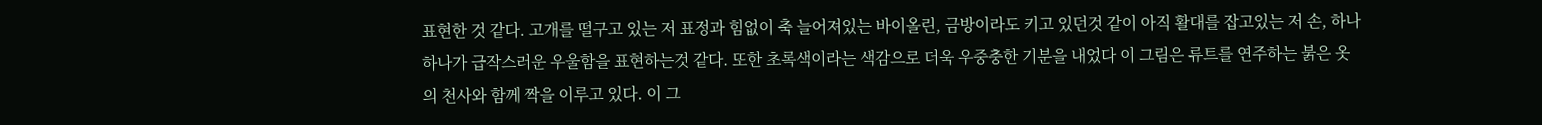표현한 것 같다. 고개를 떨구고 있는 저 표정과 힘없이 축 늘어져있는 바이올린, 금방이라도 키고 있던것 같이 아직 활대를 잡고있는 저 손, 하나하나가 급작스러운 우울함을 표현하는것 같다. 또한 초록색이라는 색감으로 더욱 우중충한 기분을 내었다 이 그림은 류트를 연주하는 붉은 옷의 천사와 함께 짝을 이루고 있다. 이 그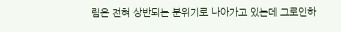림은 전혀 상반되는 분위기로 나아가고 있는데 그로인하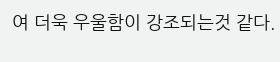여 더욱 우울함이 강조되는것 같다.